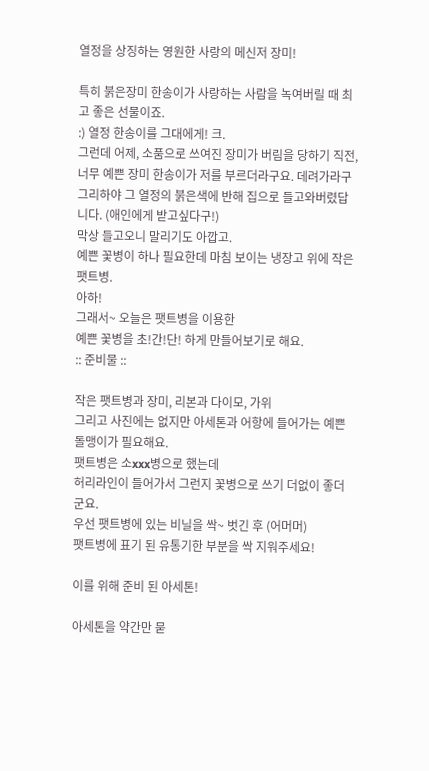열정을 상징하는 영원한 사랑의 메신저 장미!

특히 붉은장미 한송이가 사랑하는 사람을 녹여버릴 때 최고 좋은 선물이죠.
:) 열정 한송이를 그대에게! 크.
그런데 어제, 소품으로 쓰여진 장미가 버림을 당하기 직전,
너무 예쁜 장미 한송이가 저를 부르더라구요. 데려가라구
그리하야 그 열정의 붉은색에 반해 집으로 들고와버렸답니다. (애인에게 받고싶다구!)
막상 들고오니 말리기도 아깝고.
예쁜 꽃병이 하나 필요한데 마침 보이는 냉장고 위에 작은 팻트병.
아하!
그래서~ 오늘은 팻트병을 이용한
예쁜 꽃병을 초!간!단! 하게 만들어보기로 해요.
:: 준비물 ::

작은 팻트병과 장미, 리본과 다이모, 가위
그리고 사진에는 없지만 아세톤과 어항에 들어가는 예쁜 돌맹이가 필요해요.
팻트병은 소xxx병으로 했는데
허리라인이 들어가서 그런지 꽃병으로 쓰기 더없이 좋더군요.
우선 팻트병에 있는 비닐을 싹~ 벗긴 후 (어머머)
팻트병에 표기 된 유통기한 부분을 싹 지워주세요!

이를 위해 준비 된 아세톤!

아세톤을 약간만 묻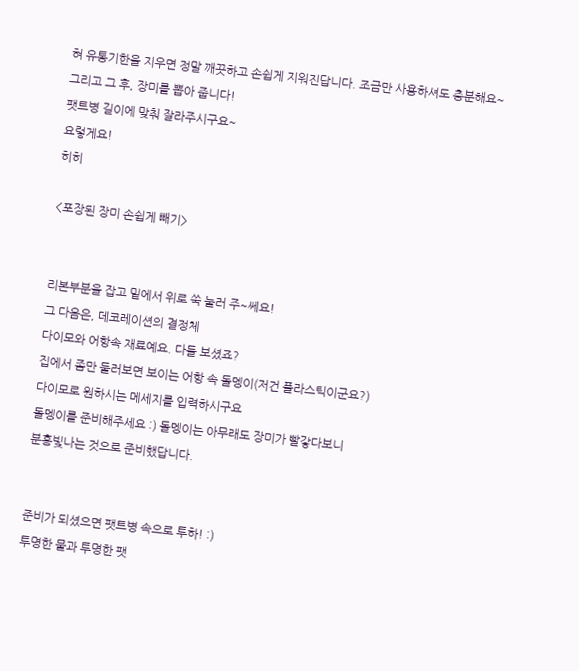혀 유통기한을 지우면 정말 깨끗하고 손쉽게 지워진답니다. 조금만 사용하셔도 충분해요~
그리고 그 후, 장미를 뽑아 줍니다!
팻트병 길이에 맞춰 잘라주시구요~
요렇게요!
히히

<포장된 장미 손쉽게 빼기>


리본부분을 잡고 밑에서 위로 쑥 눌러 주~쎄요!
그 다음은, 데코레이션의 결정체
다이모와 어항속 재료예요. 다들 보셨죠?
집에서 좀만 둘러보면 보이는 어항 속 돌멩이(저건 플라스틱이군요?)
다이모로 원하시는 메세지를 입력하시구요
돌멩이를 준비해주세요 :) 돌멩이는 아무래도 장미가 빨갛다보니
분홍빛나는 것으로 준비했답니다.


준비가 되셨으면 팻트병 속으로 투하! :)
투명한 물과 투명한 팻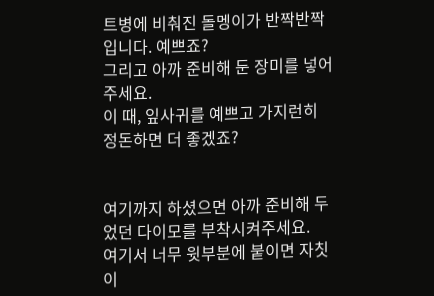트병에 비춰진 돌멩이가 반짝반짝입니다. 예쁘죠?
그리고 아까 준비해 둔 장미를 넣어주세요.
이 때, 잎사귀를 예쁘고 가지런히 정돈하면 더 좋겠죠?


여기까지 하셨으면 아까 준비해 두었던 다이모를 부착시켜주세요.
여기서 너무 윗부분에 붙이면 자칫 이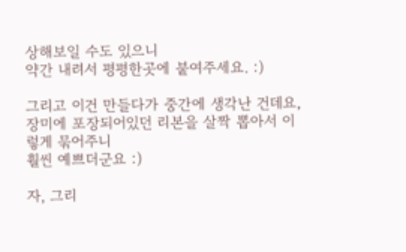상해보일 수도 있으니
약간 내려서 평평한곳에 붙여주세요. :)

그리고 이건 만들다가 중간에 생각난 건데요,
장미에 포장되어있던 리본을 살짝 뽑아서 이렇게 묶어주니
훨씬 예쁘더군요 :)

자, 그리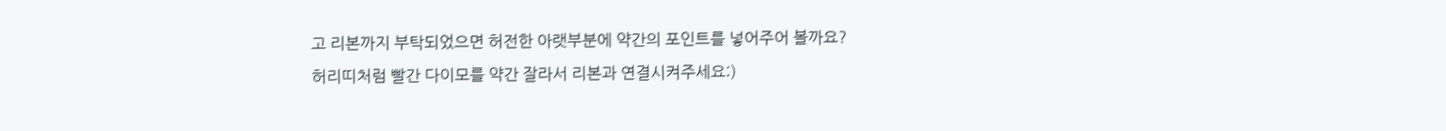고 리본까지 부탁되었으면 허전한 아랫부분에 약간의 포인트를 넣어주어 볼까요?
허리띠처럼 빨간 다이모를 약간 잘라서 리본과 연결시켜주세요:)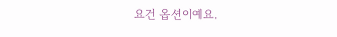요건 옵션이예요.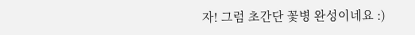자! 그럼 초간단 꽃병 완성이네요 :)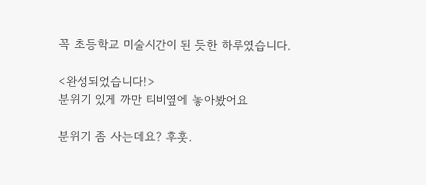꼭 초등학교 미술시간이 된 듯한 하루였습니다.

<완성되었습니다!>
분위기 있게 까만 티비옆에 놓아봤어요

분위기 좀 사는데요? 후훗.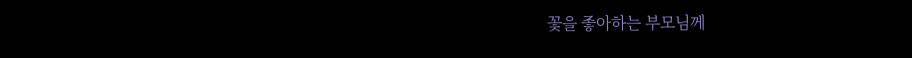꽃을 좋아하는 부모님께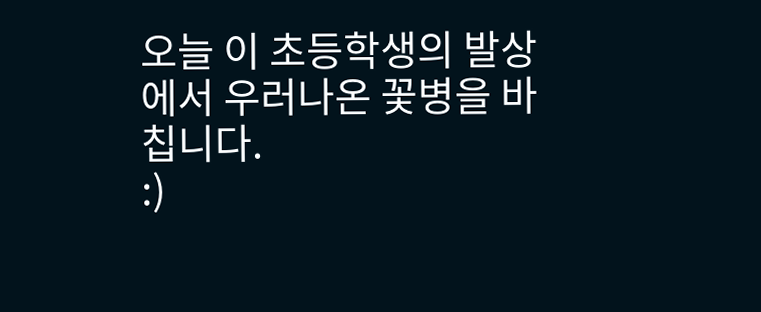오늘 이 초등학생의 발상에서 우러나온 꽃병을 바칩니다.
:)